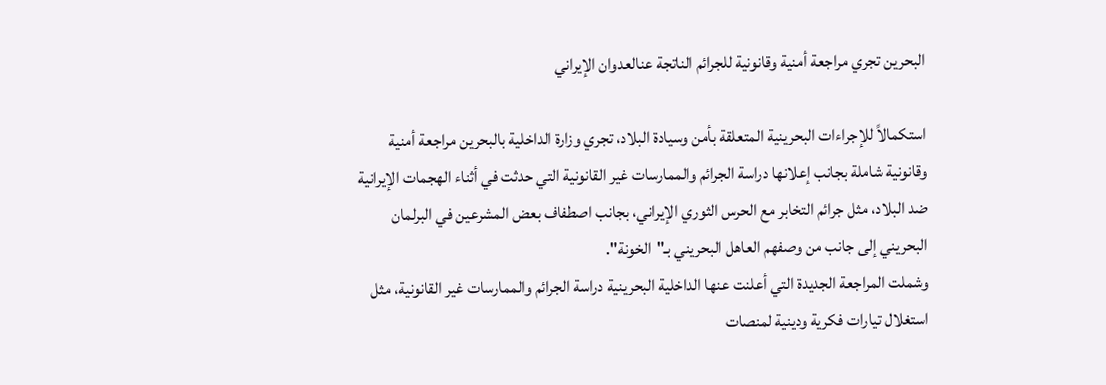البحرين تجري مراجعة أمنية وقانونية للجرائم الناتجة عنالعدوان الإيراني

استكمالاً للإجراءات البحرينية المتعلقة بأمن وسيادة البلاد، تجري وزارة الداخلية بالبحرين مراجعة أمنية وقانونية شاملة بجانب إعلانها دراسة الجرائم والممارسات غير القانونية التي حدثت في أثناء الهجمات الإيرانية ضد البلاد، مثل جرائم التخابر مع الحرس الثوري الإيراني، بجانب اصطفاف بعض المشرعين في البرلمان البحريني إلى جانب من وصفهم العاهل البحريني بـ"الخونة".
وشملت المراجعة الجديدة التي أعلنت عنها الداخلية البحرينية دراسة الجرائم والممارسات غير القانونية، مثل استغلال تيارات فكرية ودينية لمنصات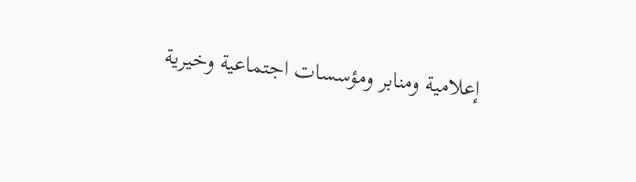إعلامية ومنابر ومؤسسات اجتماعية وخيرية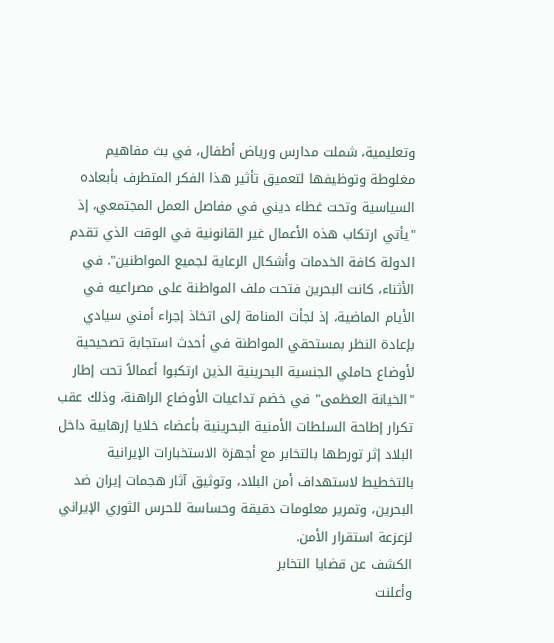وتعليمية، شملت مدارس ورياض أطفال، في بث مفاهيم مغلوطة وتوظيفها لتعميق تأثير هذا الفكر المتطرف بأبعاده السياسية وتحت غطاء ديني في مفاصل العمل المجتمعي، إذ "يأتي ارتكاب هذه الأعمال غير القانونية في الوقت الذي تقدم الدولة كافة الخدمات وأشكال الرعاية لجميع المواطنين". في الأثناء، كانت البحرين فتحت ملف المواطنة على مصراعيه في الأيام الماضية، إذ لجأت المنامة إلى اتخاذ إجراء أمني سيادي بإعادة النظر بمستحقي المواطنة في أحدث استجابة تصحيحية لأوضاع حاملي الجنسية البحرينية الذين ارتكبوا أعمالاً تحت إطار "الخيانة العظمى" في خضم تداعيات الأوضاع الراهنة، وذلك عقب تكرار إطاحة السلطات الأمنية البحرينية بأعضاء خلايا إرهابية داخل البلاد إثر تورطها بالتخابر مع أجهزة الاستخبارات الإيرانية بالتخطيط لاستهداف أمن البلاد، وتوثيق آثار هجمات إيران ضد البحرين، وتمرير معلومات دقيقة وحساسة للحرس الثوري الإيراني لزعزعة استقرار الأمن.
الكشف عن قضايا التخابر
وأعلنت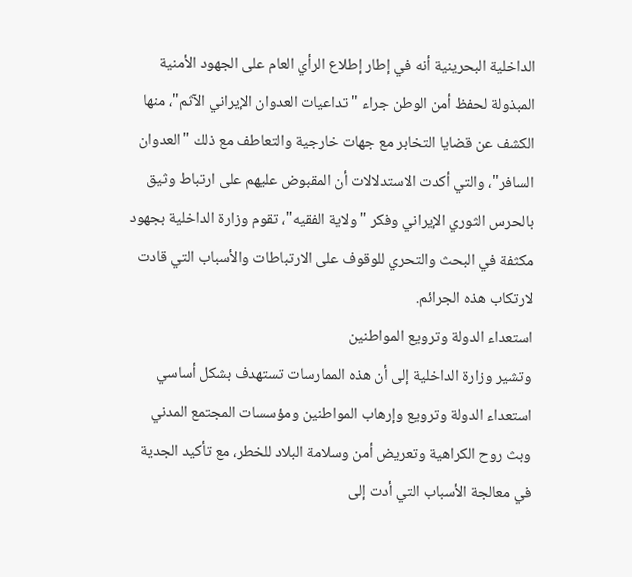الداخلية البحرينية أنه في إطار إطلاع الرأي العام على الجهود الأمنية المبذولة لحفظ أمن الوطن جراء "تداعيات العدوان الإيراني الآثم"، منها الكشف عن قضايا التخابر مع جهات خارجية والتعاطف مع ذلك "العدوان السافر"، والتي أكدت الاستدلالات أن المقبوض عليهم على ارتباط وثيق بالحرس الثوري الإيراني وفكر "ولاية الفقيه"، تقوم وزارة الداخلية بجهود مكثفة في البحث والتحري للوقوف على الارتباطات والأسباب التي قادت لارتكاب هذه الجرائم.
استعداء الدولة وترويع المواطنين
وتشير وزارة الداخلية إلى أن هذه الممارسات تستهدف بشكل أساسي استعداء الدولة وترويع وإرهاب المواطنين ومؤسسات المجتمع المدني وبث روح الكراهية وتعريض أمن وسلامة البلاد للخطر، مع تأكيد الجدية في معالجة الأسباب التي أدت إلى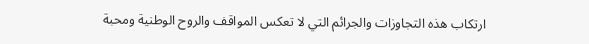ارتكاب هذه التجاوزات والجرائم التي لا تعكس المواقف والروح الوطنية ومحبة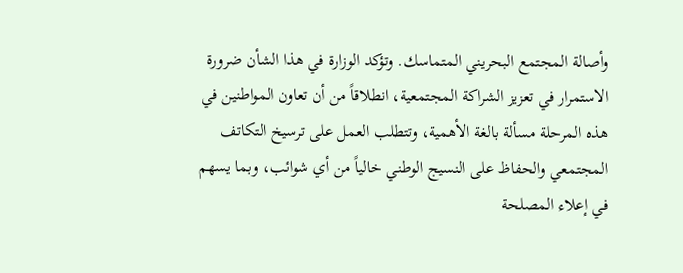وأصالة المجتمع البحريني المتماسك. وتؤكد الوزارة في هذا الشأن ضرورة الاستمرار في تعزيز الشراكة المجتمعية، انطلاقاً من أن تعاون المواطنين في هذه المرحلة مسألة بالغة الأهمية، وتتطلب العمل على ترسيخ التكاتف المجتمعي والحفاظ على النسيج الوطني خالياً من أي شوائب، وبما يسهم في إعلاء المصلحة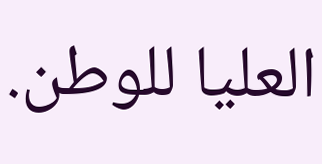العليا للوطن.